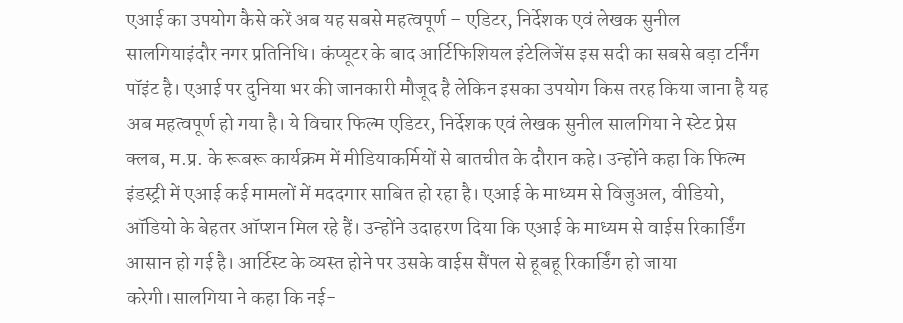एआई का उपयोग कैसे करें अब यह सबसे महत्वपूर्ण – एडिटर, निर्देशक एवं लेखक सुनील सालगियाइंदौर नगर प्रतिनिधि। कंप्यूटर के बाद आर्टिफिशियल इंटेलिजेंस इस सदी का सबसे बड़ा टर्निंग पॉइंट है। एआई पर दुनिया भर की जानकारी मौजूद है लेकिन इसका उपयोग किस तरह किया जाना है यह अब महत्वपूर्ण हो गया है। ये विचार फिल्म एडिटर, निर्देशक एवं लेखक सुनील सालगिया ने स्टेट प्रेस क्लब, म.प्र. के रूबरू कार्यक्रम में मीडियाकर्मियों से बातचीत के दौरान कहे। उन्होंने कहा कि फिल्म इंडस्ट्री में एआई कई मामलों में मददगार साबित हो रहा है। एआई के माध्यम से विजुअल, वीडियो, ऑडियो के बेहतर ऑप्शन मिल रहे हैं। उन्होंने उदाहरण दिया कि एआई के माध्यम से वाईस रिकार्डिंग आसान हो गई है। आर्टिस्ट के व्यस्त होने पर उसके वाईस सैंपल से हूबहू रिकार्डिंग हो जाया करेगी।सालगिया ने कहा कि नई-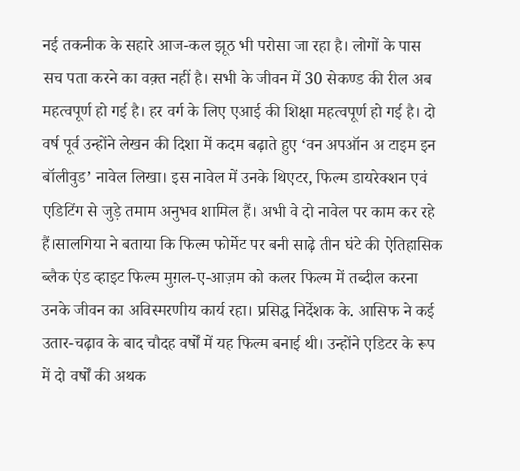नई तकनीक के सहारे आज-कल झूठ भी परोसा जा रहा है। लोगों के पास सच पता करने का वक़्त नहीं है। सभी के जीवन में 30 सेकण्ड की रील अब महत्वपूर्ण हो गई है। हर वर्ग के लिए एआई की शिक्षा महत्वपूर्ण हो गई है। दो वर्ष पूर्व उन्होंने लेखन की दिशा में कदम बढ़ाते हुए ‘वन अपऑन अ टाइम इन बॉलीवुड’ नावेल लिखा। इस नावेल में उनके थिएटर, फिल्म डायरेक्शन एवं एडिटिंग से जुड़े तमाम अनुभव शामिल हैं। अभी वे दो नावेल पर काम कर रहे हैं।सालगिया ने बताया कि फिल्म फोर्मेट पर बनी साढ़े तीन घंटे की ऐतिहासिक ब्लैक एंड व्हाइट फिल्म मुग़ल-ए-आज़म को कलर फिल्म में तब्दील करना उनके जीवन का अविस्मरणीय कार्य रहा। प्रसिद्ध निर्देशक के. आसिफ ने कई उतार-चढ़ाव के बाद चौदह वर्षों में यह फिल्म बनाई थी। उन्होंने एडिटर के रूप में दो वर्षों की अथक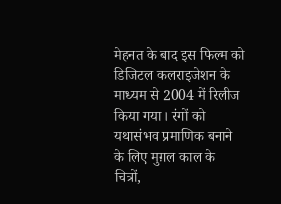मेहनत के बाद इस फिल्म को डिजिटल कलराइजेशन के माध्यम से 2004 में रिलीज किया गया। रंगों को यथासंभव प्रमाणिक बनाने के लिए मुग़ल काल के चित्रों,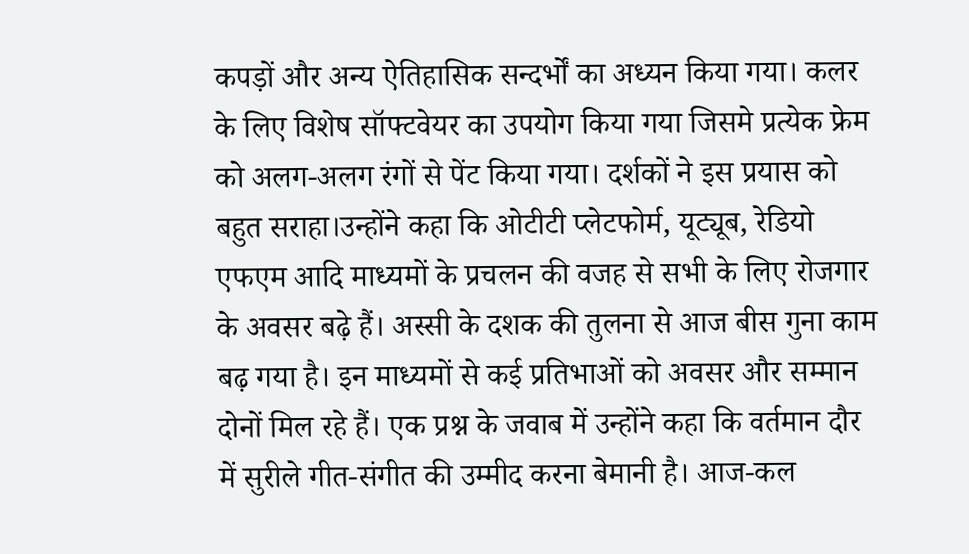कपड़ों और अन्य ऐतिहासिक सन्दर्भों का अध्यन किया गया। कलर के लिए विशेष सॉफ्टवेयर का उपयोग किया गया जिसमे प्रत्येक फ्रेम को अलग-अलग रंगों से पेंट किया गया। दर्शकों ने इस प्रयास को बहुत सराहा।उन्होंने कहा कि ओटीटी प्लेटफोर्म, यूट्यूब, रेडियो एफएम आदि माध्यमों के प्रचलन की वजह से सभी के लिए रोजगार के अवसर बढ़े हैं। अस्सी के दशक की तुलना से आज बीस गुना काम बढ़ गया है। इन माध्यमों से कई प्रतिभाओं को अवसर और सम्मान दोनों मिल रहे हैं। एक प्रश्न के जवाब में उन्होंने कहा कि वर्तमान दौर में सुरीले गीत-संगीत की उम्मीद करना बेमानी है। आज-कल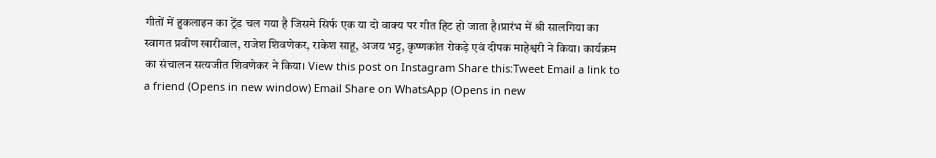गीतों में हुकलाइन का ट्रेंड चल गया है जिसमे सिर्फ एक या दो वाक्य पर गीत हिट हो जाता है।प्रारंभ में श्री सालगिया का स्वागत प्रवीण खारीवाल, राजेश शिवणेकर, राकेश साहू, अजय भट्ट, कृष्णकांत रोकड़े एवं दीपक माहेश्वरी ने किया। कार्यक्रम का संचालन सत्यजीत शिवणेकर ने किया। View this post on Instagram Share this:Tweet Email a link to a friend (Opens in new window) Email Share on WhatsApp (Opens in new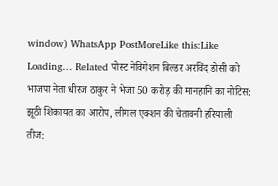window) WhatsApp PostMoreLike this:Like Loading… Related पोस्ट नेविगेशन बिल्डर अरविंद डोसी को भाजपा नेता धीरज ठाकुर ने भेजा 50 करोड़ की मानहानि का नोटिस: झूठी शिकायत का आरोप, लीगल एक्शन की चेतावनी हरियाली तीज: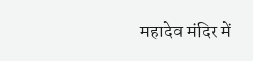महादेव मंदिर में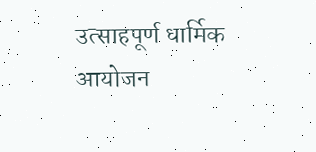उत्साहपूर्ण धार्मिक आयोजन